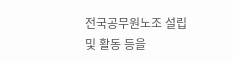전국공무원노조 설립 및 활동 등을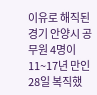이유로 해직된 경기 안양시 공무원 4명이 11~17년 만인 28일 복직했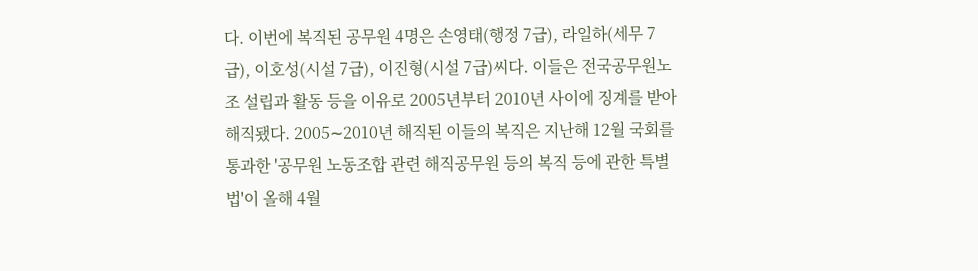다. 이번에 복직된 공무원 4명은 손영태(행정 7급), 라일하(세무 7급), 이호성(시설 7급), 이진형(시설 7급)씨다. 이들은 전국공무원노조 설립과 활동 등을 이유로 2005년부터 2010년 사이에 징계를 받아 해직됐다. 2005∼2010년 해직된 이들의 복직은 지난해 12월 국회를 통과한 '공무원 노동조합 관련 해직공무원 등의 복직 등에 관한 특별법'이 올해 4월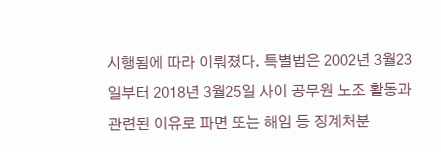시행됨에 따라 이뤄졌다. 특별법은 2002년 3월23일부터 2018년 3월25일 사이 공무원 노조 활동과 관련된 이유로 파면 또는 해임 등 징계처분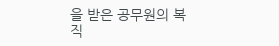을 받은 공무원의 복직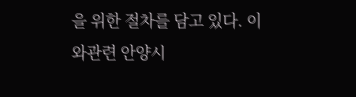을 위한 절차를 담고 있다. 이와관련 안양시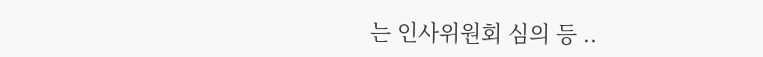는 인사위원회 심의 등 ..